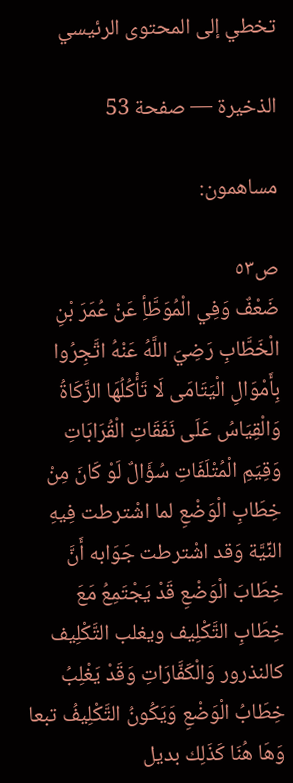تخطي إلى المحتوى الرئيسي

الذخيرة — صفحة 53

مساهمون:

ص٥٣
ضَعْفٌ وَفِي الْمُوَطَّأِ عَنْ عُمَرَ بْنِ الْخَطَّابِ رَضِيَ اللَّهُ عَنْهُ اتَّجِرُوا بِأَمْوَالِ الْيَتَامَى لَا تَأْكُلُهَا الزَّكَاةُ وَالْقِيَاسُ عَلَى نَفَقَاتِ الْقُرَابَاتِ وَقِيَمِ الْمُتْلَفَاتِ سُؤَالٌ لَوْ كَانَ مِنْ خِطَابِ الْوَضْعِ لما اشْترطت فِيهِ النِّيَّة وَقد اشْترطت جَوَابه أَنَّ خِطَابَ الْوَضْعِ قَدْ يَجْتَمِعُ مَعَ خِطَابِ التَّكْلِيف ويغلب التَّكْلِيف كالنذرور وَالْكَفَّارَاتِ وَقَدْ يَغْلِبُ خِطَابُ الْوَضْعِ وَيَكُونُ التَّكْلِيفُ تبعا وَهَا هُنَا كَذَلِك بديل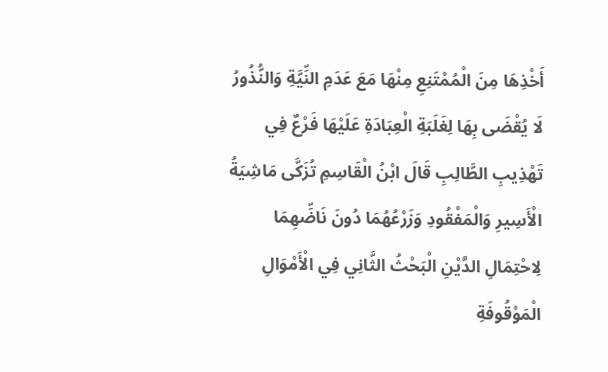أَخْذِهَا مِنَ الْمُمْتَنِعِ مِنْهَا مَعَ عَدَمِ النِّيَّةِ وَالنُّذُورُ لَا يُقْضَى بِهَا لِغَلَبَةِ الْعِبَادَةِ عَلَيْهَا فَرْعٌ فِي تَهْذِيبِ الطَّالِبِ قَالَ ابْنُ الْقَاسِمِ تُزَكَّى مَاشِيَةُ الْأَسِيرِ وَالْمَفْقُودِ وَزَرْعُهُمَا دُونَ نَاضِّهِمَا لِاحْتِمَالِ الدَّيْنِ الْبَحْثُ الثَّانِي فِي الْأَمْوَالِ الْمَوْقُوفَةِ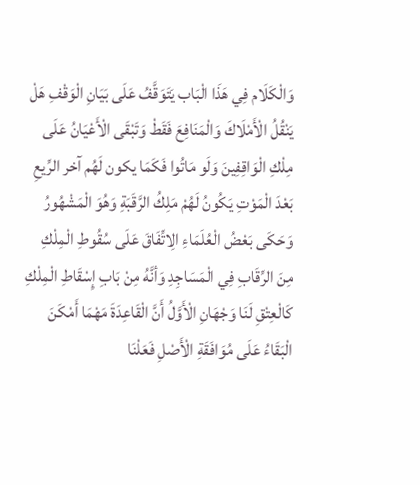وَالْكَلَام فِي هَذَا الْبَاب يَتَوَقَّفُ عَلَى بَيَانِ الْوَقْفِ هَلْ يَنْقُلُ الْأَمْلَاكَ وَالْمَنَافِعَ فَقَطْ وَتَبْقَى الْأَعْيَانُ عَلَى مِلْكِ الْوَاقِفِينَ وَلَو مَاتُوا فَكَمَا يكون لَهُم آخر الرِّيعِ بَعْدَ الْمَوْتِ يَكُونُ لَهُمْ مَلِكُ الرَّقَبَةِ وَهُوَ الْمَشْهُورُ وَحَكَى بَعْضُ الْعُلَمَاءِ الِاتِّفَاقَ عَلَى سُقُوطِ الْمِلْكِ مِنَ الرِّقَابِ فِي الْمَسَاجِدِ وَأنَّهُ مِنْ بَابِ إِسْقَاطِ الْمِلْكِ كَالْعِتْقِ لَنَا وَجْهَانِ الْأَوَّلُ أَنَّ الْقَاعِدَةَ مَهْمَا أَمْكَنَ الْبَقَاءُ عَلَى مُوَافَقَةِ الْأَصْلِ فَعَلْنَا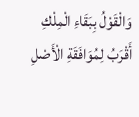وَالْقَوْلُ بِبَقَاءِ الْمِلْكِ أَقْرَبُ لِمُوَافَقَةِ الْأَصْلِ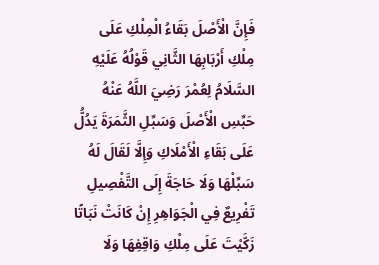فَإِنَّ الْأَصْلَ بَقَاءُ الْمِلْكِ عَلَى مِلْكِ أَرْبَابِهَا الثَّانِي قَوْلُهُ عَلَيْهِ السَّلَامُ لِعُمْرَ رَضِيَ اللَّهُ عَنْهُ حَبِّسِ الْأَصْلَ وَسَبِّلِ الثَّمَرَةَ يَدُلُّ عَلَى بَقَاءِ الْأَمْلَاكِ وَإِلَّا لَقَالَ لَهُ سَبِّلْهَا وَلَا حَاجَةَ إِلَى التَّفْصِيلِ تَفْرِيعٌ فِي الْجَوَاهِرِ إِنْ كَانَتْ نَبَاتًا زَكَّيْتَ عَلَى مِلْكِ وَاقِفِهَا وَلَا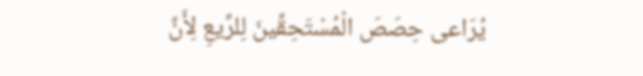يُرَاعى حِصَصَ الْمُسْتَحِقِّينَ لِلرِّيعِ لِأَنَّ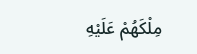مِلْكَهُمْ عَلَيْهِ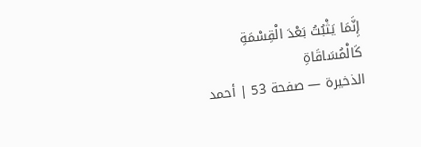إِنَّمَا يَثْبُتُ بَعْدَ الْقِسْمَةِ كَالْمُسَاقَاةِ
الذخيرة — صفحة 53 | أحمد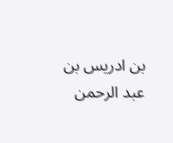بن ادريس بن عبد الرحمن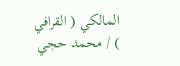المالكي ( القرافي ) / محمد حجي